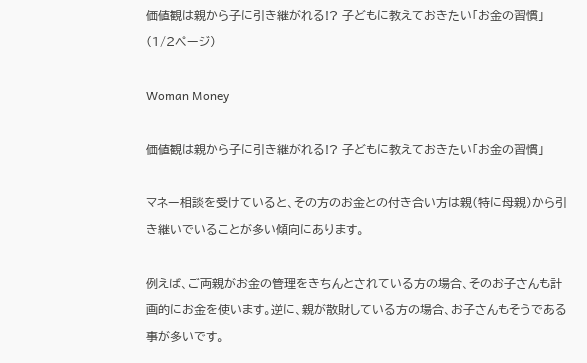価値観は親から子に引き継がれる!? 子どもに教えておきたい「お金の習慣」 (1/2ページ)

Woman Money

価値観は親から子に引き継がれる!? 子どもに教えておきたい「お金の習慣」

マネー相談を受けていると、その方のお金との付き合い方は親(特に母親)から引き継いでいることが多い傾向にあります。

例えば、ご両親がお金の管理をきちんとされている方の場合、そのお子さんも計画的にお金を使います。逆に、親が散財している方の場合、お子さんもそうである事が多いです。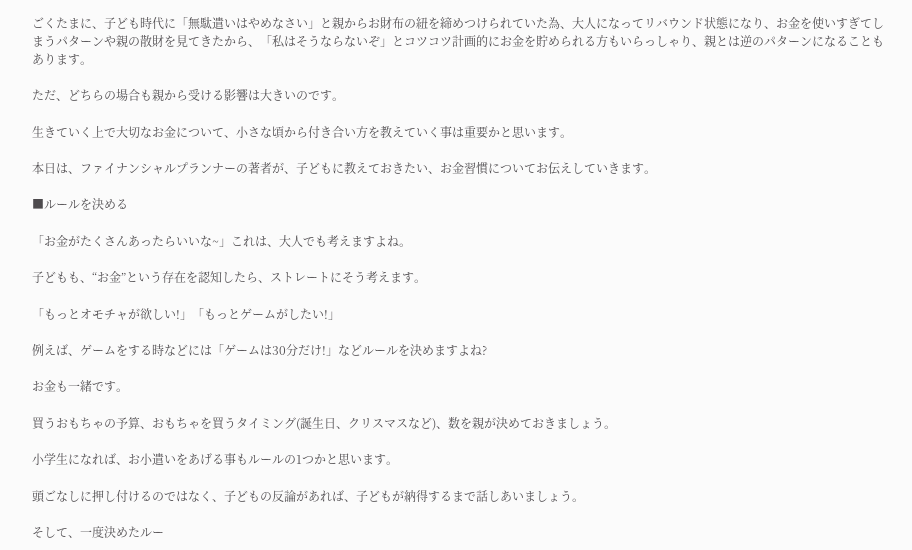ごくたまに、子ども時代に「無駄遣いはやめなさい」と親からお財布の紐を締めつけられていた為、大人になってリバウンド状態になり、お金を使いすぎてしまうパターンや親の散財を見てきたから、「私はそうならないぞ」とコツコツ計画的にお金を貯められる方もいらっしゃり、親とは逆のパターンになることもあります。

ただ、どちらの場合も親から受ける影響は大きいのです。

生きていく上で大切なお金について、小さな頃から付き合い方を教えていく事は重要かと思います。

本日は、ファイナンシャルプランナーの著者が、子どもに教えておきたい、お金習慣についてお伝えしていきます。

■ルールを決める

「お金がたくさんあったらいいな~」これは、大人でも考えますよね。

子どもも、“お金”という存在を認知したら、ストレートにそう考えます。

「もっとオモチャが欲しい!」「もっとゲームがしたい!」

例えば、ゲームをする時などには「ゲームは30分だけ!」などルールを決めますよね?

お金も一緒です。

買うおもちゃの予算、おもちゃを買うタイミング(誕生日、クリスマスなど)、数を親が決めておきましょう。

小学生になれば、お小遣いをあげる事もルールの1つかと思います。

頭ごなしに押し付けるのではなく、子どもの反論があれば、子どもが納得するまで話しあいましょう。

そして、一度決めたルー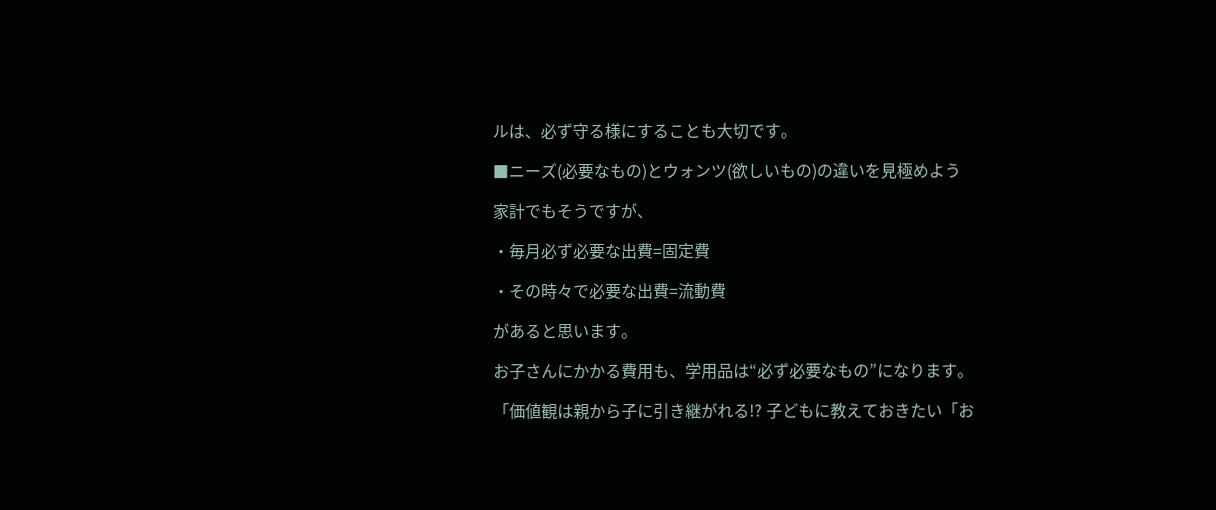ルは、必ず守る様にすることも大切です。

■ニーズ(必要なもの)とウォンツ(欲しいもの)の違いを見極めよう

家計でもそうですが、

・毎月必ず必要な出費=固定費

・その時々で必要な出費=流動費

があると思います。

お子さんにかかる費用も、学用品は“必ず必要なもの”になります。

「価値観は親から子に引き継がれる!? 子どもに教えておきたい「お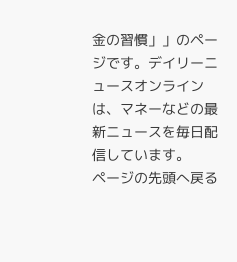金の習慣」」のページです。デイリーニュースオンラインは、マネーなどの最新ニュースを毎日配信しています。
ページの先頭へ戻る